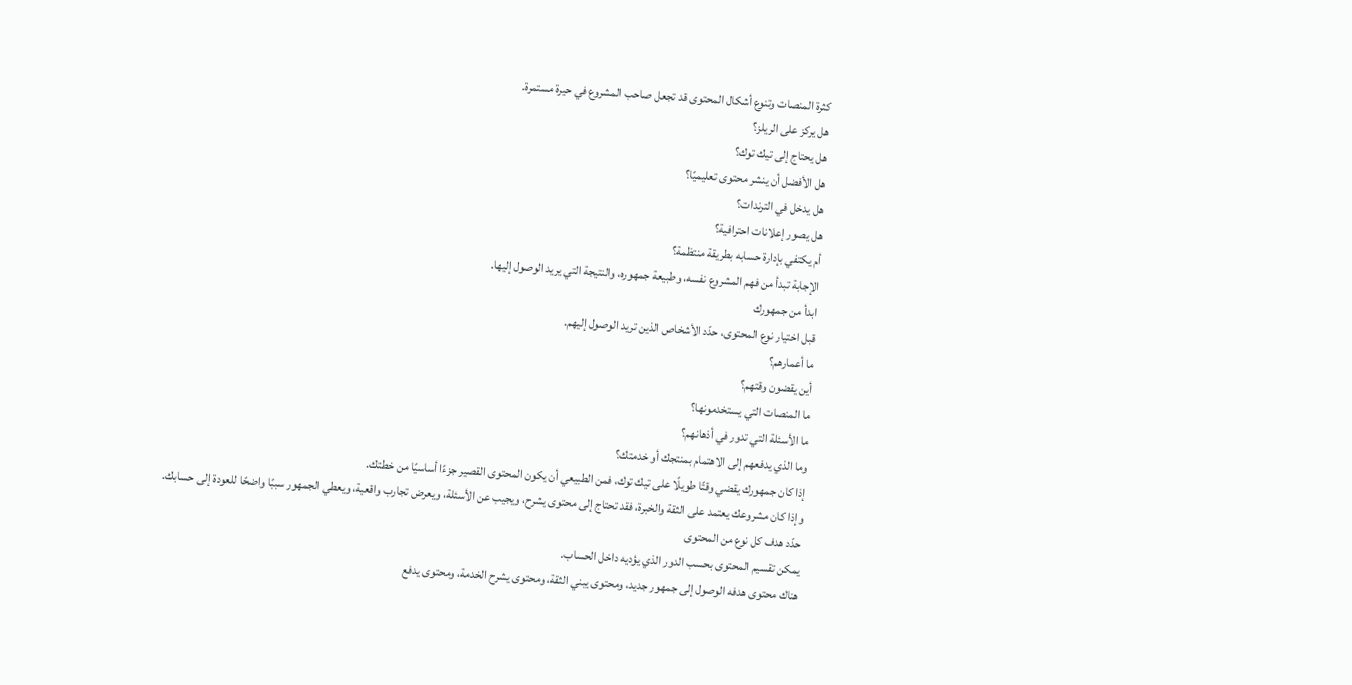كثرة المنصات وتنوع أشكال المحتوى قد تجعل صاحب المشروع في حيرة مستمرة.
هل يركز على الريلز؟
هل يحتاج إلى تيك توك؟
هل الأفضل أن ينشر محتوى تعليميًا؟
هل يدخل في الترندات؟
هل يصور إعلانات احترافية؟
أم يكتفي بإدارة حسابه بطريقة منتظمة؟
الإجابة تبدأ من فهم المشروع نفسه، وطبيعة جمهوره، والنتيجة التي يريد الوصول إليها.
ابدأ من جمهورك
قبل اختيار نوع المحتوى، حدّد الأشخاص الذين تريد الوصول إليهم.
ما أعمارهم؟
أين يقضون وقتهم؟
ما المنصات التي يستخدمونها؟
ما الأسئلة التي تدور في أذهانهم؟
وما الذي يدفعهم إلى الاهتمام بمنتجك أو خدمتك؟
إذا كان جمهورك يقضي وقتًا طويلًا على تيك توك، فمن الطبيعي أن يكون المحتوى القصير جزءًا أساسيًا من خطتك.
وإذا كان مشروعك يعتمد على الثقة والخبرة، فقد تحتاج إلى محتوى يشرح، ويجيب عن الأسئلة، ويعرض تجارب واقعية، ويعطي الجمهور سببًا واضحًا للعودة إلى حسابك.
حدّد هدف كل نوع من المحتوى
يمكن تقسيم المحتوى بحسب الدور الذي يؤديه داخل الحساب.
هناك محتوى هدفه الوصول إلى جمهور جديد، ومحتوى يبني الثقة، ومحتوى يشرح الخدمة، ومحتوى يدفع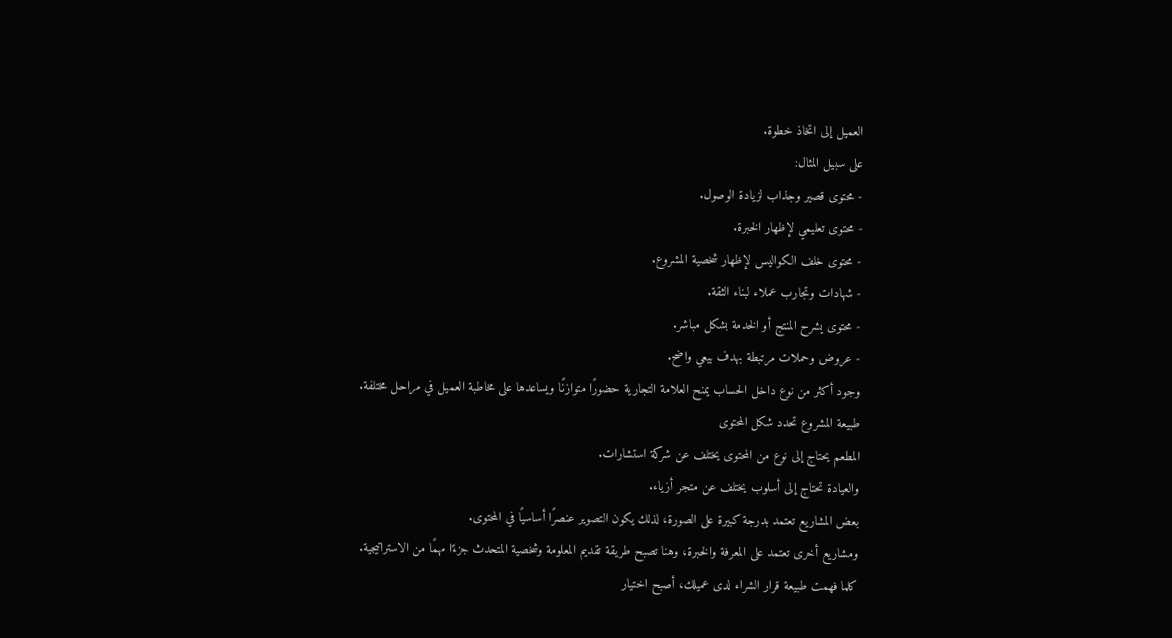العميل إلى اتخاذ خطوة.
على سبيل المثال:
- محتوى قصير وجذاب لزيادة الوصول.
- محتوى تعليمي لإظهار الخبرة.
- محتوى خلف الكواليس لإظهار شخصية المشروع.
- شهادات وتجارب عملاء لبناء الثقة.
- محتوى يشرح المنتج أو الخدمة بشكل مباشر.
- عروض وحملات مرتبطة بهدف بيعي واضح.
وجود أكثر من نوع داخل الحساب يمنح العلامة التجارية حضورًا متوازنًا ويساعدها على مخاطبة العميل في مراحل مختلفة.
طبيعة المشروع تحدد شكل المحتوى
المطعم يحتاج إلى نوع من المحتوى يختلف عن شركة استشارات.
والعيادة تحتاج إلى أسلوب يختلف عن متجر أزياء.
بعض المشاريع تعتمد بدرجة كبيرة على الصورة، لذلك يكون التصوير عنصرًا أساسيًا في المحتوى.
ومشاريع أخرى تعتمد على المعرفة والخبرة، وهنا تصبح طريقة تقديم المعلومة وشخصية المتحدث جزءًا مهمًا من الاستراتيجية.
كلما فهمت طبيعة قرار الشراء لدى عميلك، أصبح اختيار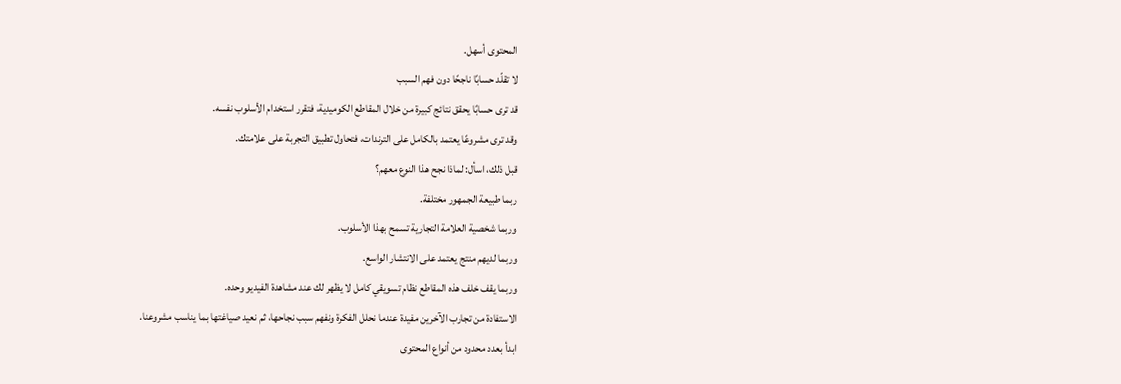المحتوى أسهل.
لا تقلّد حسابًا ناجحًا دون فهم السبب
قد ترى حسابًا يحقق نتائج كبيرة من خلال المقاطع الكوميدية، فتقرر استخدام الأسلوب نفسه.
وقد ترى مشروعًا يعتمد بالكامل على الترندات، فتحاول تطبيق التجربة على علامتك.
قبل ذلك، اسأل: لماذا نجح هذا النوع معهم؟
ربما طبيعة الجمهور مختلفة.
وربما شخصية العلامة التجارية تسمح بهذا الأسلوب.
وربما لديهم منتج يعتمد على الانتشار الواسع.
وربما يقف خلف هذه المقاطع نظام تسويقي كامل لا يظهر لك عند مشاهدة الفيديو وحده.
الاستفادة من تجارب الآخرين مفيدة عندما نحلل الفكرة ونفهم سبب نجاحها، ثم نعيد صياغتها بما يناسب مشروعنا.
ابدأ بعدد محدود من أنواع المحتوى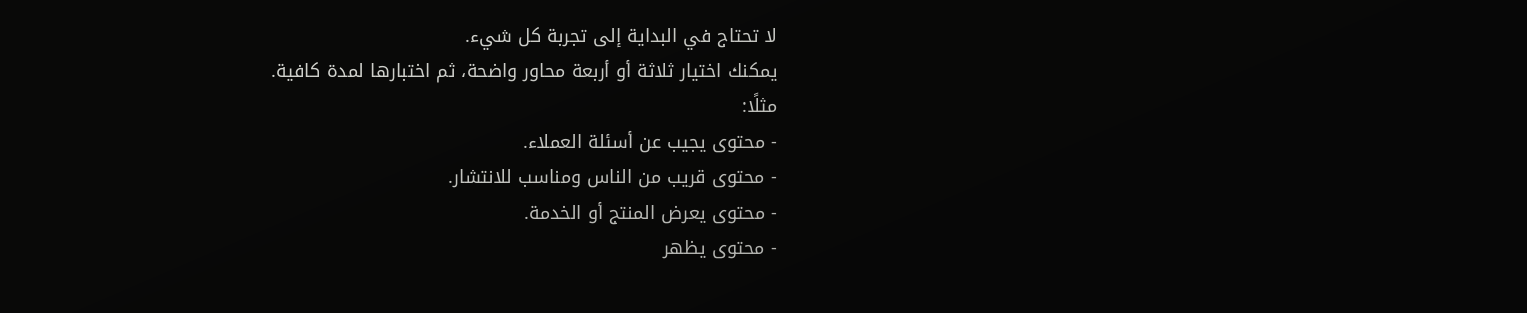لا تحتاج في البداية إلى تجربة كل شيء.
يمكنك اختيار ثلاثة أو أربعة محاور واضحة، ثم اختبارها لمدة كافية.
مثلًا:
- محتوى يجيب عن أسئلة العملاء.
- محتوى قريب من الناس ومناسب للانتشار.
- محتوى يعرض المنتج أو الخدمة.
- محتوى يظهر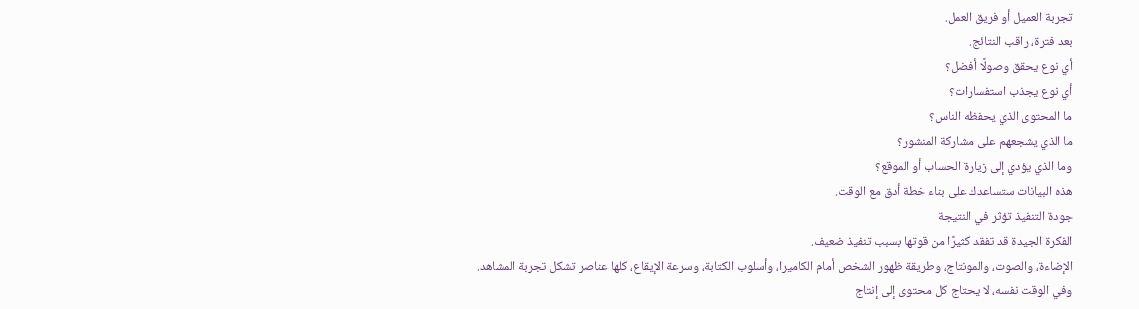تجربة العميل أو فريق العمل.
بعد فترة، راقب النتائج.
أي نوع يحقق وصولًا أفضل؟
أي نوع يجذب استفسارات؟
ما المحتوى الذي يحفظه الناس؟
ما الذي يشجعهم على مشاركة المنشور؟
وما الذي يؤدي إلى زيارة الحساب أو الموقع؟
هذه البيانات ستساعدك على بناء خطة أدق مع الوقت.
جودة التنفيذ تؤثر في النتيجة
الفكرة الجيدة قد تفقد كثيرًا من قوتها بسبب تنفيذ ضعيف.
الإضاءة، والصوت، والمونتاج، وطريقة ظهور الشخص أمام الكاميرا، وأسلوب الكتابة، وسرعة الإيقاع، كلها عناصر تشكل تجربة المشاهد.
وفي الوقت نفسه، لا يحتاج كل محتوى إلى إنتاج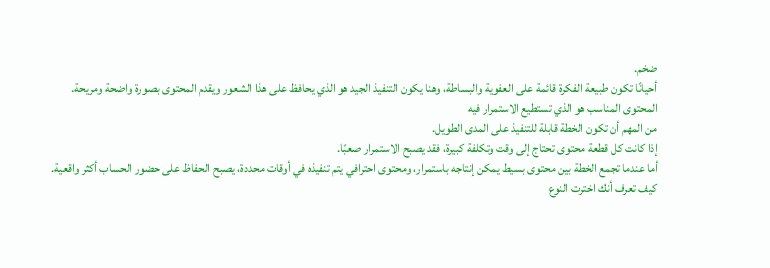ضخم.
أحيانًا تكون طبيعة الفكرة قائمة على العفوية والبساطة، وهنا يكون التنفيذ الجيد هو الذي يحافظ على هذا الشعور ويقدم المحتوى بصورة واضحة ومريحة.
المحتوى المناسب هو الذي تستطيع الاستمرار فيه
من المهم أن تكون الخطة قابلة للتنفيذ على المدى الطويل.
إذا كانت كل قطعة محتوى تحتاج إلى وقت وتكلفة كبيرة، فقد يصبح الاستمرار صعبًا.
أما عندما تجمع الخطة بين محتوى بسيط يمكن إنتاجه باستمرار، ومحتوى احترافي يتم تنفيذه في أوقات محددة، يصبح الحفاظ على حضور الحساب أكثر واقعية.
كيف تعرف أنك اخترت النوع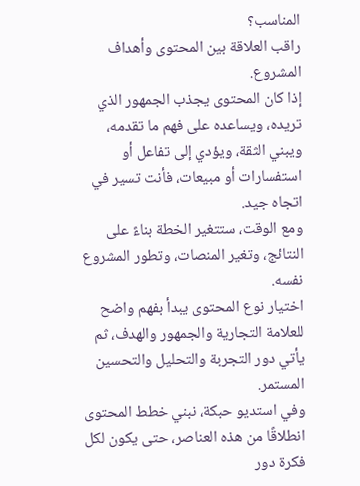المناسب؟
راقب العلاقة بين المحتوى وأهداف المشروع.
إذا كان المحتوى يجذب الجمهور الذي تريده، ويساعده على فهم ما تقدمه، ويبني الثقة، ويؤدي إلى تفاعل أو استفسارات أو مبيعات، فأنت تسير في اتجاه جيد.
ومع الوقت، ستتغير الخطة بناءً على النتائج، وتغير المنصات، وتطور المشروع نفسه.
اختيار نوع المحتوى يبدأ بفهم واضح للعلامة التجارية والجمهور والهدف، ثم يأتي دور التجربة والتحليل والتحسين المستمر.
وفي استديو حبكة، نبني خطط المحتوى انطلاقًا من هذه العناصر، حتى يكون لكل فكرة دور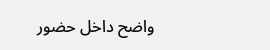واضح داخل حضور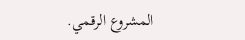المشروع الرقمي.